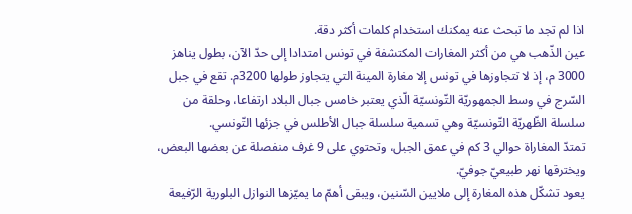اذا لم تجد ما تبحث عنه يمكنك استخدام كلمات أكثر دقة.
عين الذّهب هي من أكثر المغارات المكتشفة في تونس امتدادا إلى حدّ الآن، بطول يناهز 3000 م، إذ لا تتجاوزها في تونس إلا مغارة المينة التي يتجاوز طولها 3200م. تقع في جبل السّرج في وسط الجمهوريّة التّونسيّة الّذي يعتبر خامس جبال البلاد ارتفاعا، وحلقة من سلسلة الظّهريّة التّونسيّة وهي تسمية سلسلة جبال الأطلس في جزئها التّونسي.
تمتدّ المغاراة حوالي 3 كم في عمق الجبل، وتحتوي على 9 غرف منفصلة عن بعضها البعض، ويخترقها نهر طبيعيّ جوفيّ.
يعود تشكّل هذه المغارة إلى ملايين السّنين، ويبقى أهمّ ما يميّزها النوازل البلورية الرّفيعة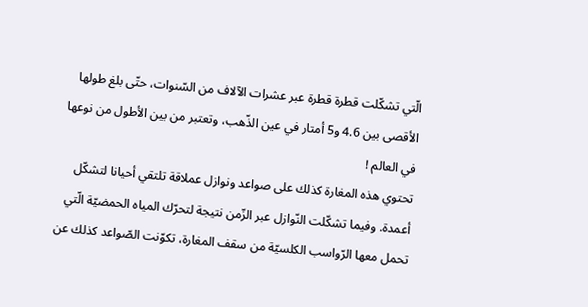الّتي تشكّلت قطرة قطرة عبر عشرات الآلاف من السّنوات، حتّى بلغ طولها الأقصى بين 4.6 و5 أمتار في عين الذّهب، وتعتبر من بين الأطول من نوعها في العالم !
تحتوي هذه المغارة كذلك على صواعد ونوازل عملاقة تلتقي أحيانا لتشكّل أعمدة. وفيما تشكّلت النّوازل عبر الزّمن نتيجة لتحرّك المياه الحمضيّة الّتي تحمل معها الرّواسب الكلسيّة من سقف المغارة، تكوّنت الصّواعد كذلك عن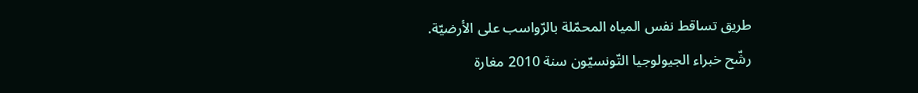طريق تساقط نفس المياه المحمّلة بالرّواسب على الأرضيّة.
رشّح خبراء الجيولوجيا التّونسيّون سنة 2010 مغارة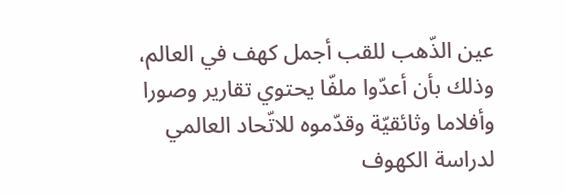عين الذّهب للقب أجمل كهف في العالم، وذلك بأن أعدّوا ملفّا يحتوي تقارير وصورا وأفلاما وثائقيّة وقدّموه للاتّحاد العالمي لدراسة الكهوف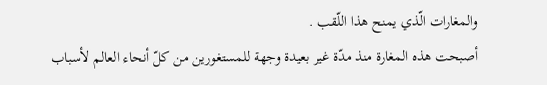والمغارات الّذي يمنح هذا اللّقب .
أصبحت هذه المغارة منذ مدّة غير بعيدة وجهة للمستغورين من كلّ أنحاء العالم لأسباب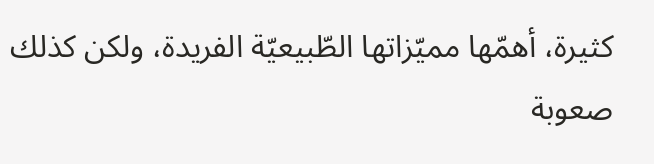كثيرة، أهمّها مميّزاتها الطّبيعيّة الفريدة، ولكن كذلك صعوبة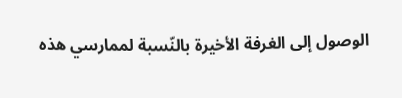الوصول إلى الغرفة الأخيرة بالنّسبة لممارسي هذه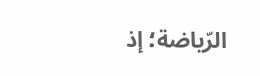الرّياضة؛ إذ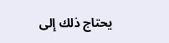يحتاج ذلك إلى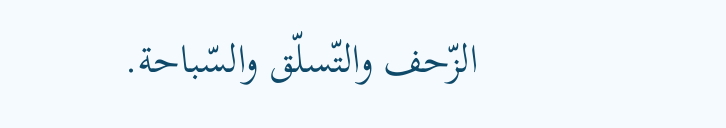الزّحف والتّسلّق والسّباحة.